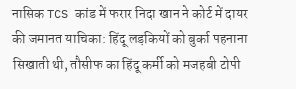नासिक TCS कांड में फरार निदा खान ने कोर्ट में दायर की जमानत याचिका: हिंदू लड़कियों को बुर्का पहनाना सिखाती थी, तौसीफ का हिंदू कर्मी को मजहबी टोपी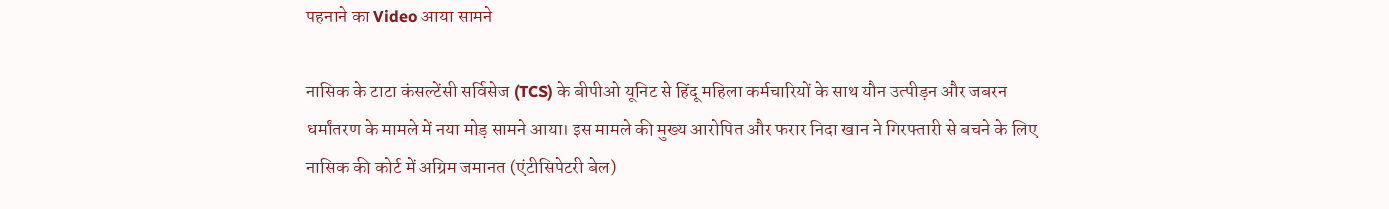पहनाने का Video आया सामने

नासिक के टाटा कंसल्टेंसी सर्विसेज (TCS) के बीपीओ यूनिट से हिंदू महिला कर्मचारियों के साथ यौन उत्पीड़न और जबरन धर्मांतरण के मामले में नया मोड़ सामने आया। इस मामले की मुख्य आरोपित और फरार निदा खान ने गिरफ्तारी से बचने के लिए नासिक की कोर्ट में अग्रिम जमानत (एंटीसिपेटरी बेल)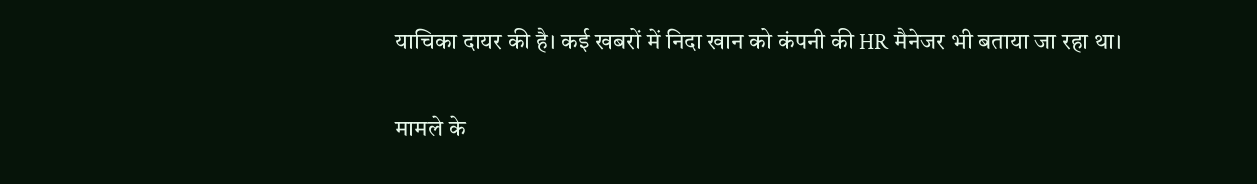याचिका दायर की है। कई खबरों में निदा खान को कंपनी की HR मैनेजर भी बताया जा रहा था।

मामले के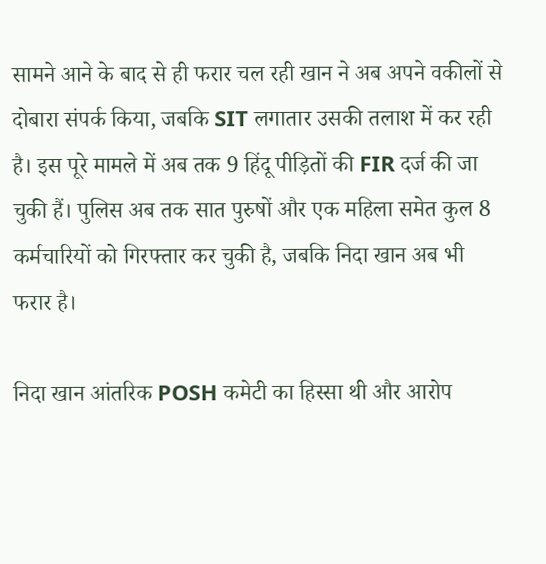सामने आने के बाद से ही फरार चल रही खान ने अब अपने वकीलों से दोबारा संपर्क किया, जबकि SIT लगातार उसकी तलाश में कर रही है। इस पूरे मामले में अब तक 9 हिंदू पीड़ितों की FIR दर्ज की जा चुकी हैं। पुलिस अब तक सात पुरुषों और एक महिला समेत कुल 8 कर्मचारियों को गिरफ्तार कर चुकी है, जबकि निदा खान अब भी फरार है।

निदा खान आंतरिक POSH कमेटी का हिस्सा थी और आरोप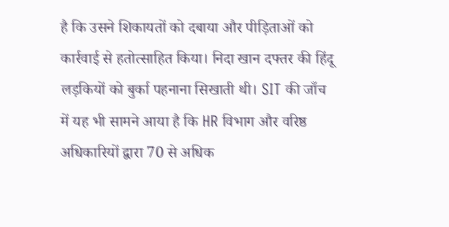है कि उसने शिकायतों को दबाया और पीड़िताओं को कार्रवाई से हतोत्साहित किया। निदा खान दफ्तर की हिंदू लड़कियों को बुर्का पहनाना सिखाती थी। SIT की जाँच में यह भी सामने आया है कि HR विभाग और वरिष्ठ अधिकारियों द्वारा 70 से अधिक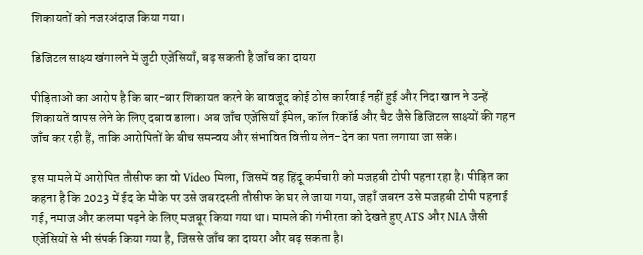शिकायतों को नजरअंदाज किया गया।

डिजिटल साक्ष्य खंगालने में जुटी एजेंसियाँ, बढ़ सकती है जाँच का दायरा

पीड़िताओं का आरोप है कि बार-बार शिकायत करने के बावजूद कोई ठोस कार्रवाई नहीं हुई और निदा खान ने उन्हें शिकायतें वापस लेने के लिए दबाव डाला। अब जाँच एजेंसियाँ ईमेल, कॉल रिकॉर्ड और चैट जैसे डिजिटल साक्ष्यों की गहन जाँच कर रही हैं, ताकि आरोपितों के बीच समन्वय और संभावित वित्तीय लेन-देन का पता लगाया जा सके।

इस मामले में आरोपित तौसीफ का वो Video मिला, जिसमें वह हिंदू कर्मचारी को मजहबी टोपी पहना रहा है। पीड़ित का कहना है कि 2023 में ईद के मौके पर उसे जबरदस्ती तौसीफ के घर ले जाया गया, जहाँ जबरन उसे मजहबी टोपी पहनाई गई, नमाज और कलमा पढ़ने के लिए मजबूर किया गया था। मामले की गंभीरता को देखते हुए ATS और NIA जैसी एजेंसियों से भी संपर्क किया गया है, जिससे जाँच का दायरा और बढ़ सकता है।